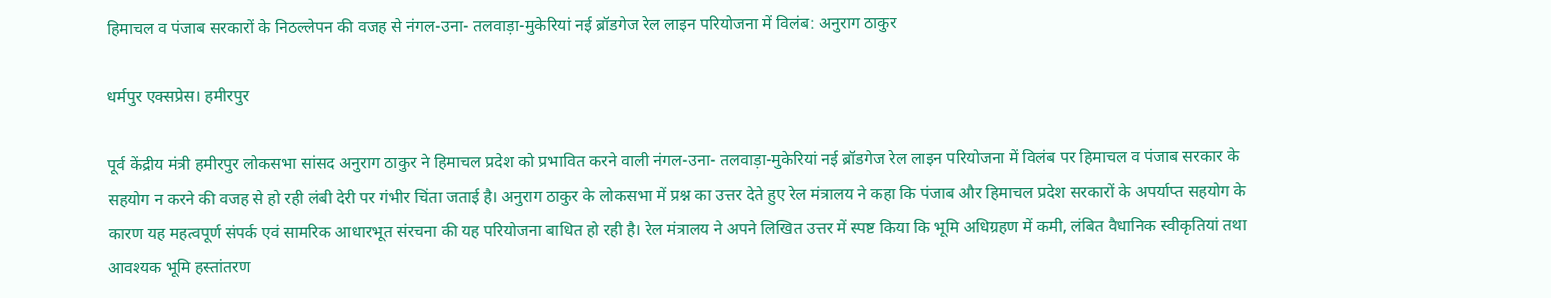हिमाचल व पंजाब सरकारों के निठल्लेपन की वजह से नंगल-उना- तलवाड़ा-मुकेरियां नई ब्रॉडगेज रेल लाइन परियोजना में विलंब: अनुराग ठाकुर

धर्मपुर एक्सप्रेस। हमीरपुर

पूर्व केंद्रीय मंत्री हमीरपुर लोकसभा सांसद अनुराग ठाकुर ने हिमाचल प्रदेश को प्रभावित करने वाली नंगल-उना- तलवाड़ा-मुकेरियां नई ब्रॉडगेज रेल लाइन परियोजना में विलंब पर हिमाचल व पंजाब सरकार के सहयोग न करने की वजह से हो रही लंबी देरी पर गंभीर चिंता जताई है। अनुराग ठाकुर के लोकसभा में प्रश्न का उत्तर देते हुए रेल मंत्रालय ने कहा कि पंजाब और हिमाचल प्रदेश सरकारों के अपर्याप्त सहयोग के कारण यह महत्वपूर्ण संपर्क एवं सामरिक आधारभूत संरचना की यह परियोजना बाधित हो रही है। रेल मंत्रालय ने अपने लिखित उत्तर में स्पष्ट किया कि भूमि अधिग्रहण में कमी, लंबित वैधानिक स्वीकृतियां तथा आवश्यक भूमि हस्तांतरण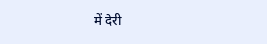में देरी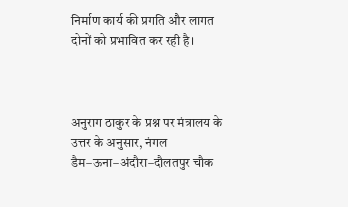निर्माण कार्य की प्रगति और लागत दोनों को प्रभावित कर रही है।



अनुराग ठाकुर के प्रश्न पर मंत्रालय के उत्तर के अनुसार, नंगल डैम–ऊना–अंदौरा–दौलतपुर चौक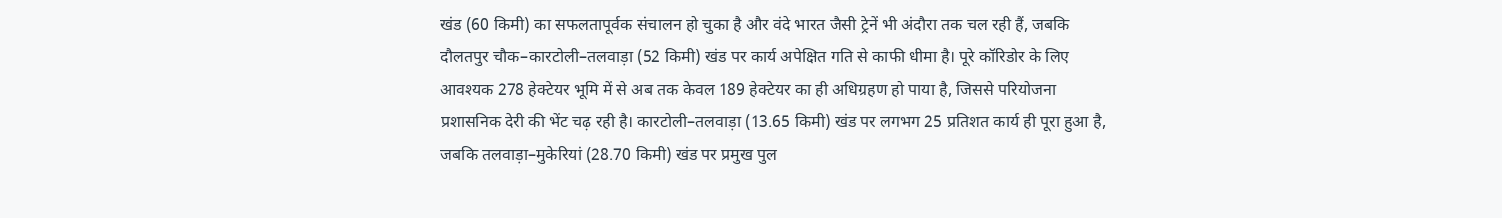खंड (60 किमी) का सफलतापूर्वक संचालन हो चुका है और वंदे भारत जैसी ट्रेनें भी अंदौरा तक चल रही हैं, जबकि दौलतपुर चौक–कारटोली–तलवाड़ा (52 किमी) खंड पर कार्य अपेक्षित गति से काफी धीमा है। पूरे कॉरिडोर के लिए आवश्यक 278 हेक्टेयर भूमि में से अब तक केवल 189 हेक्टेयर का ही अधिग्रहण हो पाया है, जिससे परियोजना प्रशासनिक देरी की भेंट चढ़ रही है। कारटोली–तलवाड़ा (13.65 किमी) खंड पर लगभग 25 प्रतिशत कार्य ही पूरा हुआ है, जबकि तलवाड़ा–मुकेरियां (28.70 किमी) खंड पर प्रमुख पुल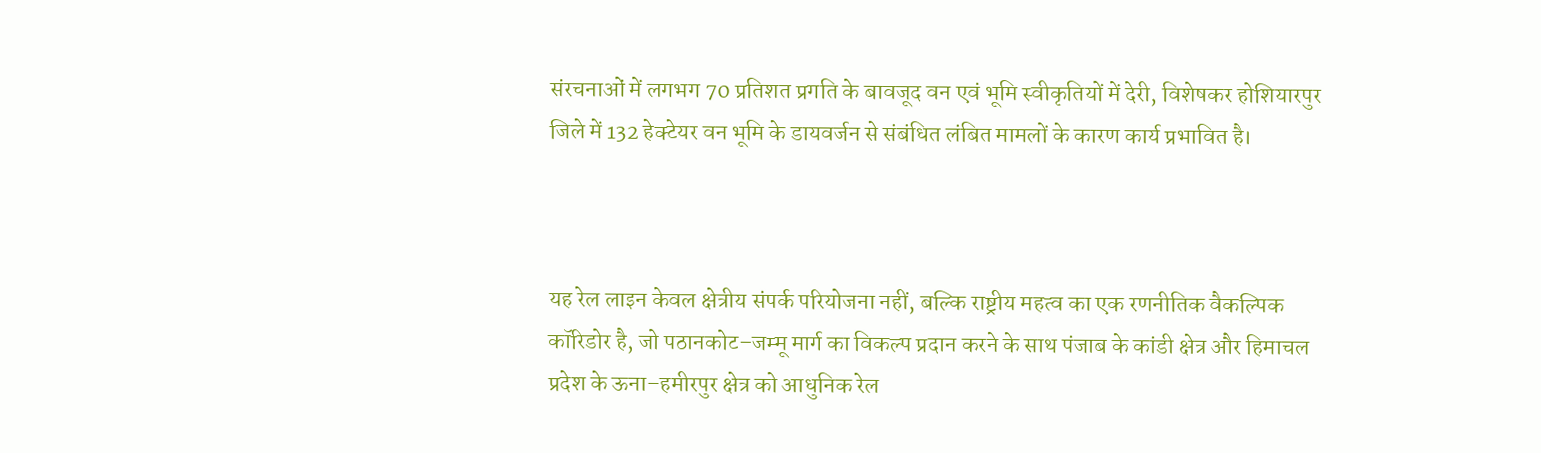संरचनाओं में लगभग 70 प्रतिशत प्रगति के बावजूद वन एवं भूमि स्वीकृतियों में देरी, विशेषकर होशियारपुर जिले में 132 हेक्टेयर वन भूमि के डायवर्जन से संबंधित लंबित मामलों के कारण कार्य प्रभावित है।



यह रेल लाइन केवल क्षेत्रीय संपर्क परियोजना नहीं, बल्कि राष्ट्रीय महत्व का एक रणनीतिक वैकल्पिक कॉरिडोर है, जो पठानकोट–जम्मू मार्ग का विकल्प प्रदान करने के साथ पंजाब के कांडी क्षेत्र और हिमाचल प्रदेश के ऊना–हमीरपुर क्षेत्र को आधुनिक रेल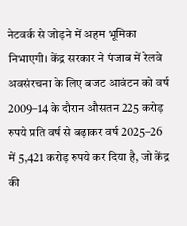नेटवर्क से जोड़ने में अहम भूमिका निभाएगी। केंद्र सरकार ने पंजाब में रेलवे अवसंरचना के लिए बजट आवंटन को वर्ष 2009–14 के दौरान औसतन 225 करोड़ रुपये प्रति वर्ष से बढ़ाकर वर्ष 2025–26 में 5,421 करोड़ रुपये कर दिया है, जो केंद्र की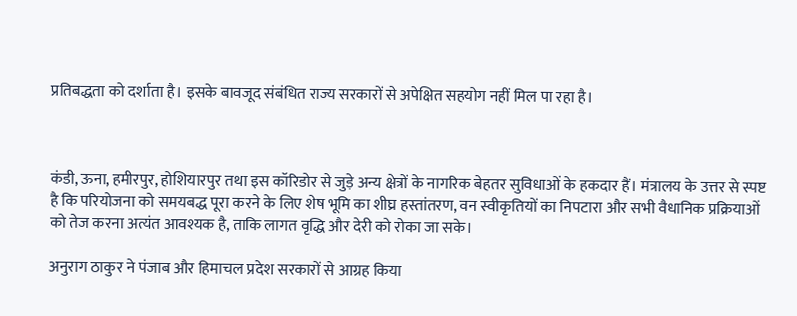प्रतिबद्धता को दर्शाता है। इसके बावजूद संबंधित राज्य सरकारों से अपेक्षित सहयोग नहीं मिल पा रहा है।



कंडी, ऊना, हमीरपुर, होशियारपुर तथा इस कॉरिडोर से जुड़े अन्य क्षेत्रों के नागरिक बेहतर सुविधाओं के हकदार हैं। मंत्रालय के उत्तर से स्पष्ट है कि परियोजना को समयबद्ध पूरा करने के लिए शेष भूमि का शीघ्र हस्तांतरण, वन स्वीकृतियों का निपटारा और सभी वैधानिक प्रक्रियाओं को तेज करना अत्यंत आवश्यक है, ताकि लागत वृद्धि और देरी को रोका जा सके।

अनुराग ठाकुर ने पंजाब और हिमाचल प्रदेश सरकारों से आग्रह किया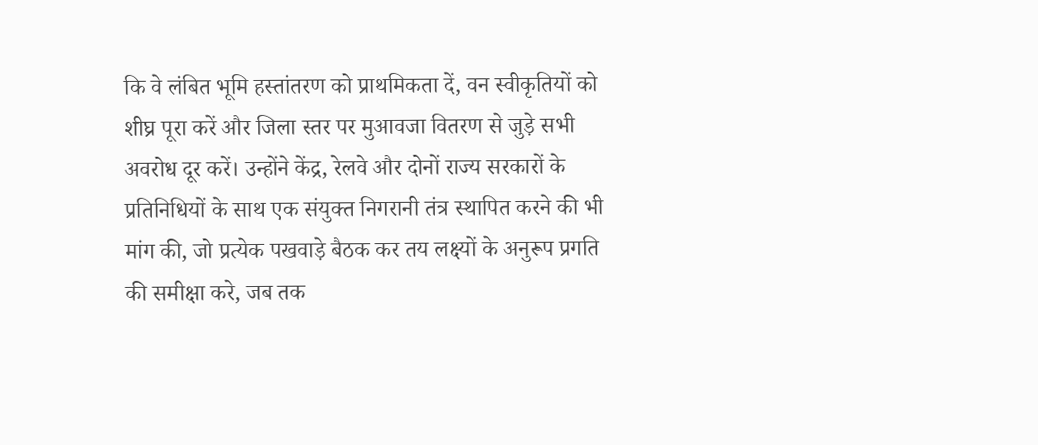कि वे लंबित भूमि हस्तांतरण को प्राथमिकता दें, वन स्वीकृतियों को शीघ्र पूरा करें और जिला स्तर पर मुआवजा वितरण से जुड़े सभी अवरोध दूर करें। उन्होंने केंद्र, रेलवे और दोनों राज्य सरकारों के प्रतिनिधियों के साथ एक संयुक्त निगरानी तंत्र स्थापित करने की भी मांग की, जो प्रत्येक पखवाड़े बैठक कर तय लक्ष्यों के अनुरूप प्रगति की समीक्षा करे, जब तक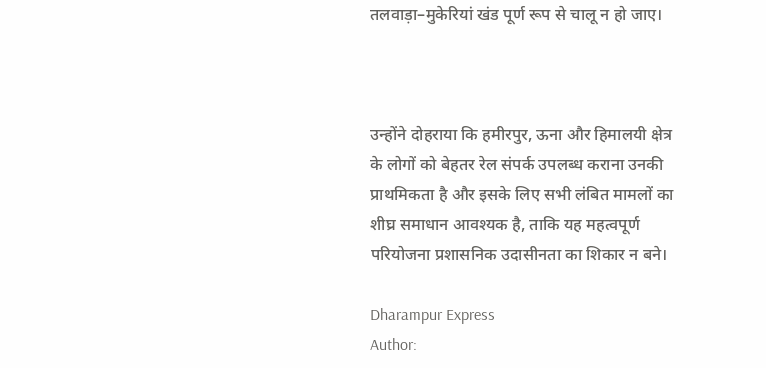तलवाड़ा–मुकेरियां खंड पूर्ण रूप से चालू न हो जाए।



उन्होंने दोहराया कि हमीरपुर, ऊना और हिमालयी क्षेत्र के लोगों को बेहतर रेल संपर्क उपलब्ध कराना उनकी प्राथमिकता है और इसके लिए सभी लंबित मामलों का शीघ्र समाधान आवश्यक है, ताकि यह महत्वपूर्ण परियोजना प्रशासनिक उदासीनता का शिकार न बने।

Dharampur Express
Author: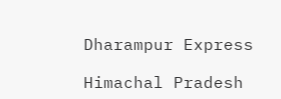Dharampur Express

Himachal Pradesh